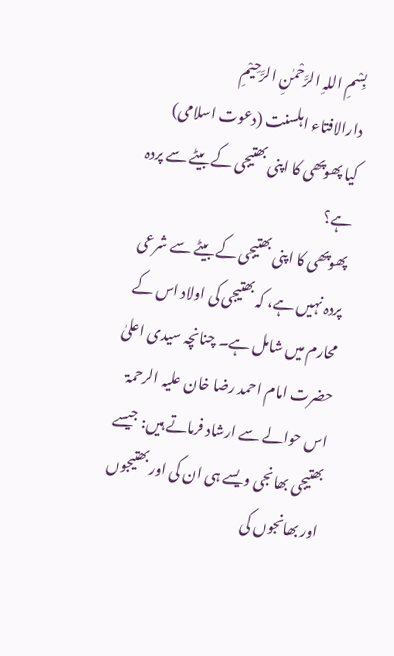بِسْمِ اللہِ الرَّحْمٰنِ الرَّحِيْمِ
دارالافتاء اہلسنت (دعوت اسلامی)
کیا پھوپھی کا اپنی بھتیجی کے بیٹے سے پردہ ہے؟
پھوپھی کا اپنی بھتیجی کے بیٹے سے شرعی پردہ نہیں ہے، کہ بھتیجی کی اولاد اس کے محارم میں شامل ہے۔ چنانچہ سیدی اعلیٰ حضرت امام احمد رضا خان علیہ الرحمۃ اس حوالے سے ارشاد فرماتے ہیں: جیسے بھتیجی بھانجی ویسے ہی ان کی اور بھتیجوں اور بھانجوں کی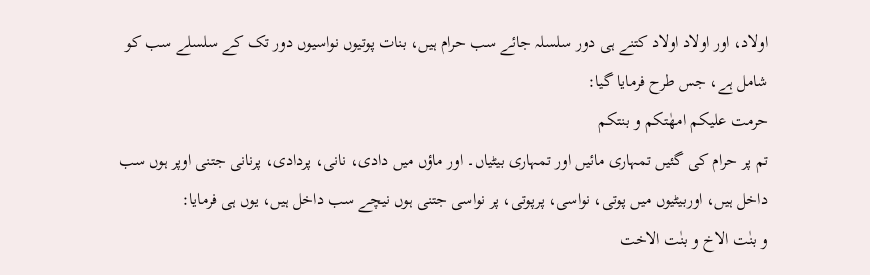اولاد، اور اولاد اولاد کتنے ہی دور سلسلہ جائے سب حرام ہیں، بنات پوتیوں نواسیوں دور تک کے سلسلے سب کو شامل ہے، جس طرح فرمایا گیا:
حرمت علیکم امھٰتکم و بنتکم
تم پر حرام کی گئیں تمہاری مائیں اور تمہاری بیٹیاں۔ اور ماؤں میں دادی، نانی، پردادی، پرنانی جتنی اوپر ہوں سب داخل ہیں، اوربیٹیوں میں پوتی، نواسی، پرپوتی، پر نواسی جتنی ہوں نیچے سب داخل ہیں، یوں ہی فرمایا:
و بنٰت الاخ و بنٰت الاخت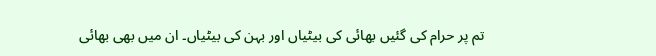تم پر حرام کی گئیں بھائی کی بیٹیاں اور بہن کی بیٹیاں۔ ان میں بھی بھائی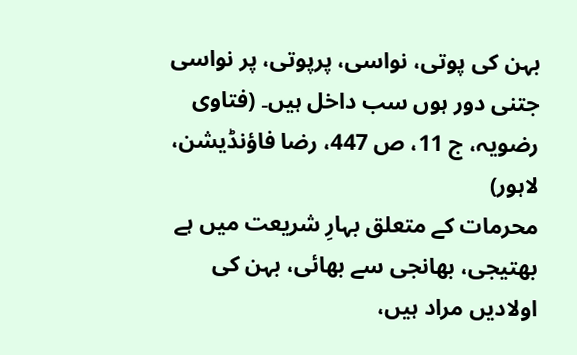بہن کی پوتی، نواسی، پرپوتی، پر نواسی جتنی دور ہوں سب داخل ہیں۔ (فتاوی رضویہ، ج 11، ص 447، رضا فاؤنڈیشن، لاہور)
محرمات کے متعلق بہارِ شریعت میں ہے بھتیجی، بھانجی سے بھائی، بہن کی اولادیں مراد ہیں،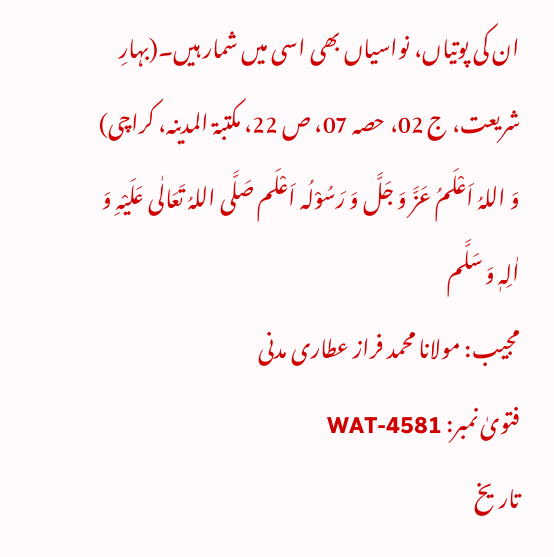ان کی پوتیاں، نواسیاں بھی اسی میں شمار ہیں۔(بہارِ شریعت، ج 02، حصہ 07، ص 22، مکتبۃ المدینہ، کراچی)
وَ اللہُ اَعْلَمُ عَزَّ وَ جَلَّ وَ رَسُوْلُہ اَعْلَم صَلَّی اللہُ تَعَالٰی عَلَیْہِ وَ اٰلِہٖ وَ سَلَّم
مجیب: مولانا محمد فراز عطاری مدنی
فتویٰ نمبر: WAT-4581
تاریخ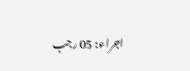اجراء: 05 رجب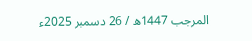المرجب 1447ھ / 26 دسمبر 2025ء